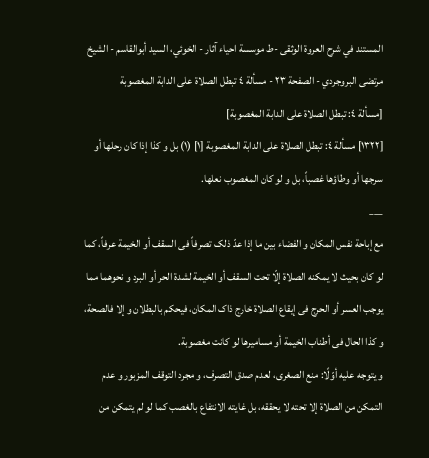المستند في شرح العروة الوثقى -ط موسسة احياء آثار - الخوئي، السيد أبوالقاسم - الشيخ مرتضى البروجردي - الصفحة ٢٣ - مسألة ٤ تبطل الصلاة علی الدابة المغصوبة
[مسألة ٤: تبطل الصلاة علی الدابة المغصوبة]
[١٣٢٢] مسألة ٤: تبطل الصلاة علی الدابة المغصوبة [١] (١) بل و کذا إذا کان رحلها أو سرجها أو وطاؤها غصباً، بل و لو کان المغصوب نعلها.
___
مع إباحة نفس المکان و الفضاء بین ما إذا عدّ ذلک تصرفاً فی السقف أو الخیمة عرفاً، کما لو کان بحیث لا یمکنه الصلاة إلّا تحت السقف أو الخیمة لشدة الحر أو البرد و نحوهما مما یوجب العسر أو الحرج فی إیقاع الصلاة خارج ذاک المکان، فیحکم بالبطلان و إلا فالصحة، و کذا الحال فی أطناب الخیمة أو مسامیرها لو کانت مغصوبة.
و یتوجه علیه أوّلًا: منع الصغری، لعدم صدق التصرف، و مجرد التوقف المزبور و عدم التمکن من الصلاة إلا تحته لا یحققه، بل غایته الانتفاع بالغصب کما لو لم یتمکن من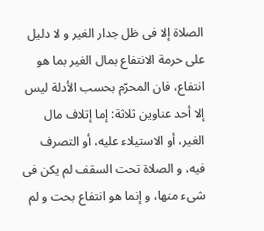الصلاة إلا فی ظل جدار الغیر و لا دلیل علی حرمة الانتفاع بمال الغیر بما هو انتفاع، فان المحرّم بحسب الأدلة لیس إلا أحد عناوین ثلاثة: إما إتلاف مال الغیر، أو الاستیلاء علیه، أو التصرف فیه، و الصلاة تحت السقف لم یکن فی شیء منها، و إنما هو انتفاع بحت و لم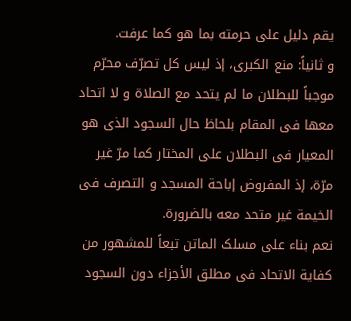یقم دلیل علی حرمته بما هو کما عرفت.
و ثانیاً: منع الکبری، إذ لیس کل تصرّف محرّم موجباً للبطلان ما لم یتحد مع الصلاة و لا اتحاد معها فی المقام بلحاظ حال السجود الذی هو المعیار فی البطلان علی المختار کما مرّ غیر مرّة، إذ المفروض إباحة المسجد و التصرف فی الخیمة غیر متحد معه بالضرورة.
نعم بناء علی مسلک الماتن تبعاً للمشهور من کفایة الاتحاد فی مطلق الأجزاء دون السجود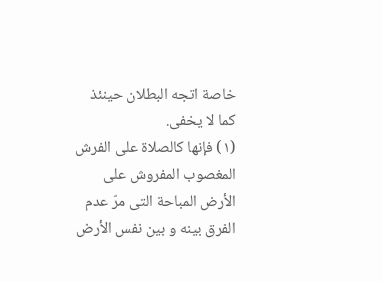خاصة اتجه البطلان حینئذ کما لا یخفی.
(١) فإنها کالصلاة علی الفرش المغصوب المفروش علی الأرض المباحة التی مرّ عدم الفرق بینه و بین نفس الأرض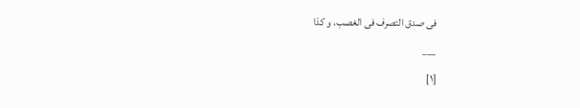فی صدق التصرف فی الغصب، و کذا
___
[١]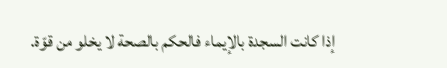إذا کانت السجدة بالإیماء فالحکم بالصحة لا یخلو من قوّة.